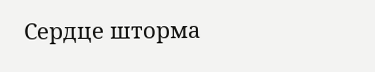Сердце шторма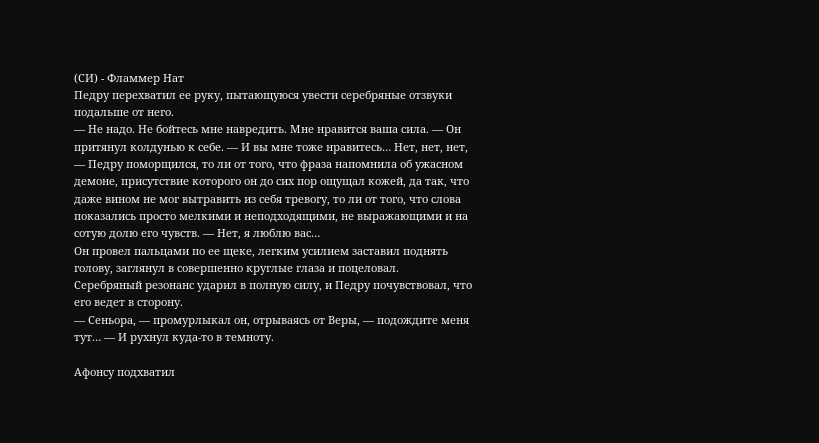(СИ) - Фламмер Нат
Педру перехватил ее руку, пытающуюся увести серебряные отзвуки подальше от него.
— Не надо. Не бойтесь мне навредить. Мне нравится ваша сила. — Он притянул колдунью к себе. — И вы мне тоже нравитесь… Нет, нет, нет, — Педру поморщился, то ли от того, что фраза напомнила об ужасном демоне, присутствие которого он до сих пор ощущал кожей, да так, что даже вином не мог вытравить из себя тревогу, то ли от того, что слова показались просто мелкими и неподходящими, не выражающими и на сотую долю его чувств. — Нет, я люблю вас…
Он провел пальцами по ее щеке, легким усилием заставил поднять голову, заглянул в совершенно круглые глаза и поцеловал.
Серебряный резонанс ударил в полную силу, и Педру почувствовал, что его ведет в сторону.
— Сеньора, — промурлыкал он, отрываясь от Веры, — подождите меня тут… — И рухнул куда-то в темноту.

Афонсу подхватил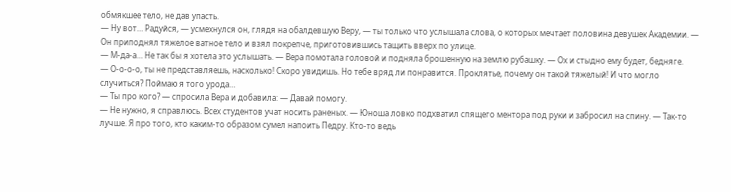обмякшее тело, не дав упасть.
— Ну вот… Радуйся, — усмехнулся он, глядя на обалдевшую Веру, — ты только что услышала слова, о которых мечтает половина девушек Академии. — Он приподнял тяжелое ватное тело и взял покрепче, приготовившись тащить вверх по улице.
— М-да-а… Не так бы я хотела это услышать. — Вера помотала головой и подняла брошенную на землю рубашку. — Ох и стыдно ему будет, бедняге.
— О-о-о-о, ты не представляешь, насколько! Скоро увидишь. Но тебе вряд ли понравится. Проклятье, почему он такой тяжелый! И что могло случиться? Поймаю я того урода…
— Ты про кого? — спросила Вера и добавила: — Давай помогу.
— Не нужно, я справлюсь. Всех студентов учат носить раненых. — Юноша ловко подхватил спящего ментора под руки и забросил на спину. — Так-то лучше. Я про того, кто каким-то образом сумел напоить Педру. Кто-то ведь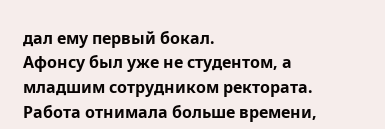дал ему первый бокал.
Афонсу был уже не студентом, а младшим сотрудником ректората. Работа отнимала больше времени,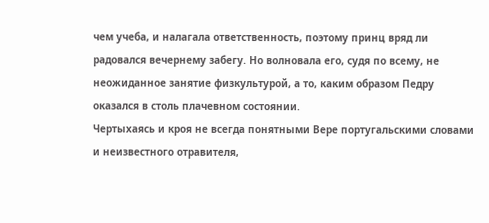чем учеба, и налагала ответственность, поэтому принц вряд ли радовался вечернему забегу. Но волновала его, судя по всему, не неожиданное занятие физкультурой, а то, каким образом Педру оказался в столь плачевном состоянии.
Чертыхаясь и кроя не всегда понятными Вере португальскими словами и неизвестного отравителя,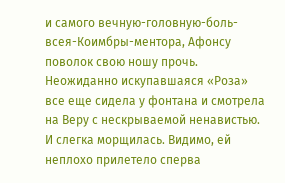и самого вечную-головную-боль-всея-Коимбры-ментора, Афонсу поволок свою ношу прочь.
Неожиданно искупавшаяся «Роза» все еще сидела у фонтана и смотрела на Веру с нескрываемой ненавистью. И слегка морщилась. Видимо, ей неплохо прилетело сперва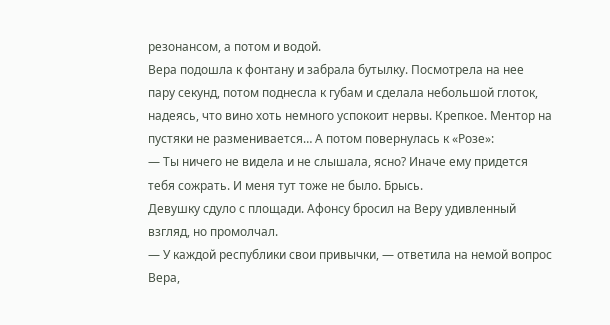резонансом, а потом и водой.
Вера подошла к фонтану и забрала бутылку. Посмотрела на нее пару секунд, потом поднесла к губам и сделала небольшой глоток, надеясь, что вино хоть немного успокоит нервы. Крепкое. Ментор на пустяки не разменивается… А потом повернулась к «Розе»:
— Ты ничего не видела и не слышала, ясно? Иначе ему придется тебя сожрать. И меня тут тоже не было. Брысь.
Девушку сдуло с площади. Афонсу бросил на Веру удивленный взгляд, но промолчал.
— У каждой республики свои привычки, — ответила на немой вопрос Вера,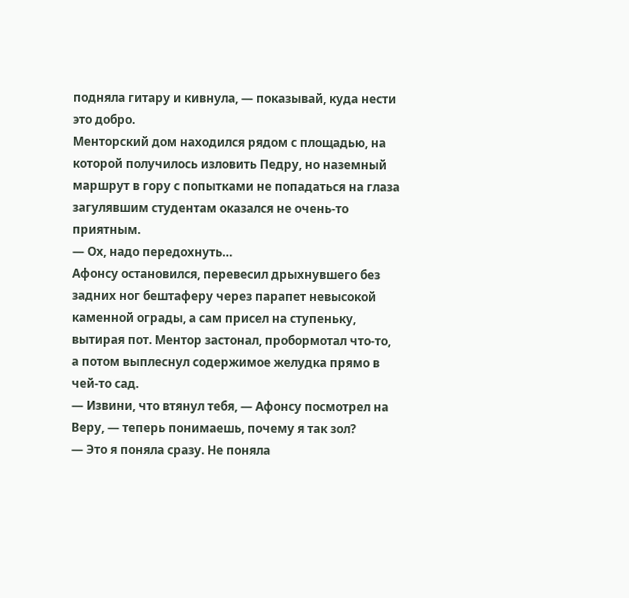подняла гитару и кивнула, — показывай, куда нести это добро.
Менторский дом находился рядом с площадью, на которой получилось изловить Педру, но наземный маршрут в гору с попытками не попадаться на глаза загулявшим студентам оказался не очень-то приятным.
— Ох, надо передохнуть…
Афонсу остановился, перевесил дрыхнувшего без задних ног бештаферу через парапет невысокой каменной ограды, а сам присел на ступеньку, вытирая пот. Ментор застонал, пробормотал что-то, а потом выплеснул содержимое желудка прямо в чей-то сад.
— Извини, что втянул тебя, — Афонсу посмотрел на Веру, — теперь понимаешь, почему я так зол?
— Это я поняла сразу. Не поняла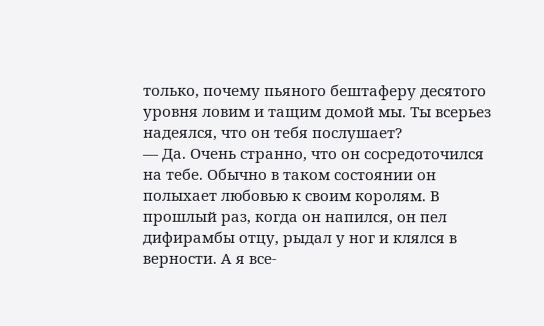только, почему пьяного бештаферу десятого уровня ловим и тащим домой мы. Ты всерьез надеялся, что он тебя послушает?
— Да. Очень странно, что он сосредоточился на тебе. Обычно в таком состоянии он полыхает любовью к своим королям. В прошлый раз, когда он напился, он пел дифирамбы отцу, рыдал у ног и клялся в верности. А я все-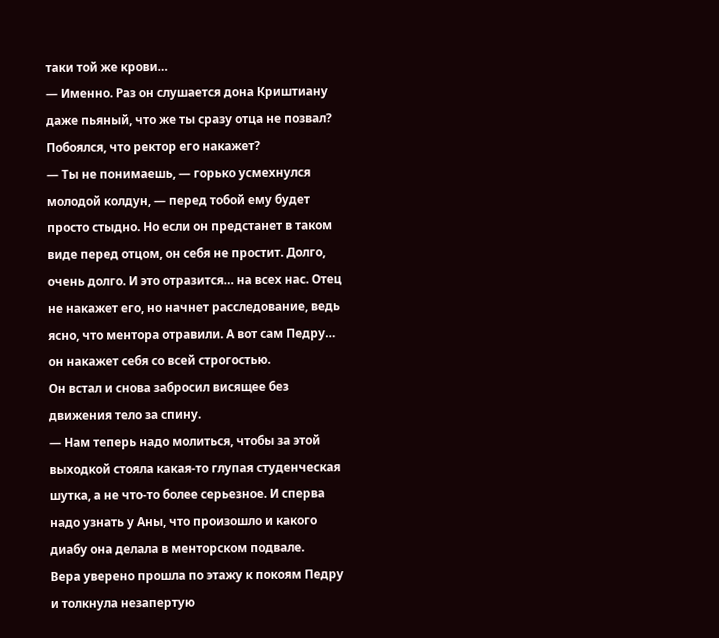таки той же крови…
— Именно. Раз он слушается дона Криштиану даже пьяный, что же ты сразу отца не позвал? Побоялся, что ректор его накажет?
— Ты не понимаешь, — горько усмехнулся молодой колдун, — перед тобой ему будет просто стыдно. Но если он предстанет в таком виде перед отцом, он себя не простит. Долго, очень долго. И это отразится… на всех нас. Отец не накажет его, но начнет расследование, ведь ясно, что ментора отравили. А вот сам Педру… он накажет себя со всей строгостью.
Он встал и снова забросил висящее без движения тело за спину.
— Нам теперь надо молиться, чтобы за этой выходкой стояла какая-то глупая студенческая шутка, а не что-то более серьезное. И сперва надо узнать у Аны, что произошло и какого диабу она делала в менторском подвале.
Вера уверено прошла по этажу к покоям Педру и толкнула незапертую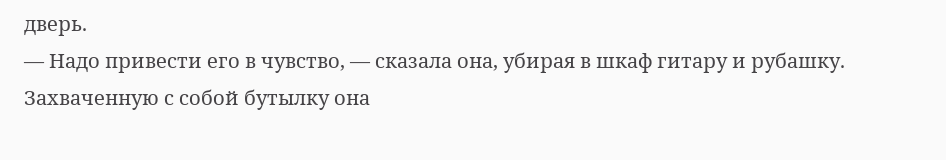дверь.
— Надо привести его в чувство, — сказала она, убирая в шкаф гитару и рубашку. Захваченную с собой бутылку она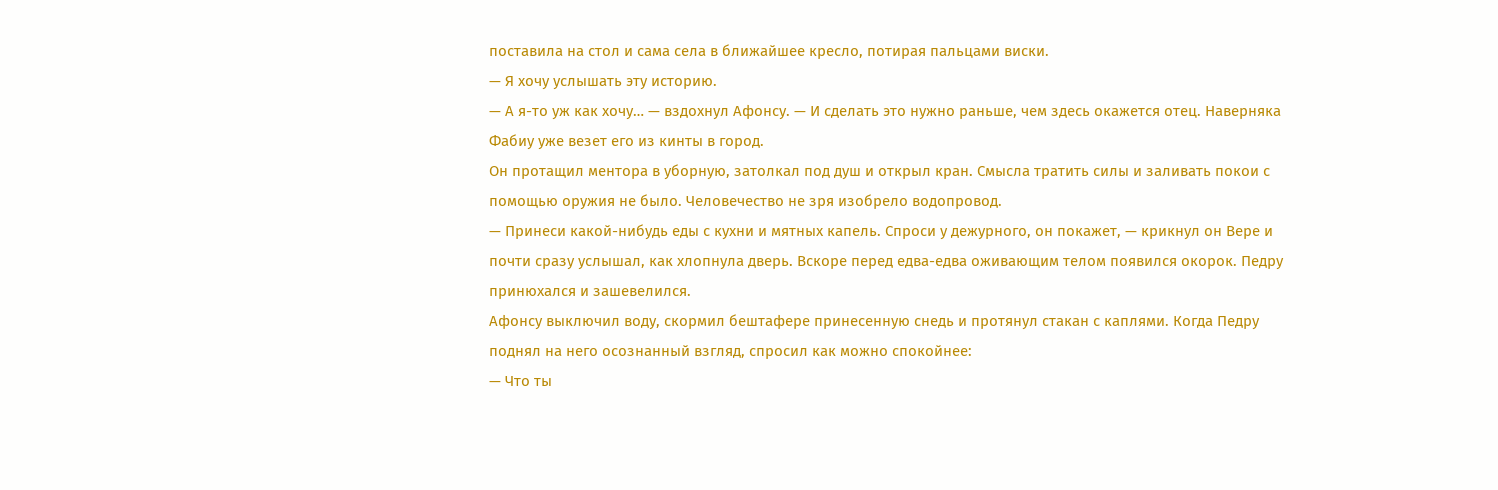поставила на стол и сама села в ближайшее кресло, потирая пальцами виски.
— Я хочу услышать эту историю.
— А я-то уж как хочу… — вздохнул Афонсу. — И сделать это нужно раньше, чем здесь окажется отец. Наверняка Фабиу уже везет его из кинты в город.
Он протащил ментора в уборную, затолкал под душ и открыл кран. Смысла тратить силы и заливать покои с помощью оружия не было. Человечество не зря изобрело водопровод.
— Принеси какой-нибудь еды с кухни и мятных капель. Спроси у дежурного, он покажет, — крикнул он Вере и почти сразу услышал, как хлопнула дверь. Вскоре перед едва-едва оживающим телом появился окорок. Педру принюхался и зашевелился.
Афонсу выключил воду, скормил бештафере принесенную снедь и протянул стакан с каплями. Когда Педру поднял на него осознанный взгляд, спросил как можно спокойнее:
— Что ты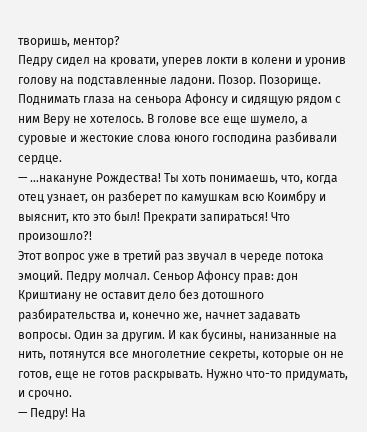творишь, ментор?
Педру сидел на кровати, уперев локти в колени и уронив голову на подставленные ладони. Позор. Позорище. Поднимать глаза на сеньора Афонсу и сидящую рядом с ним Веру не хотелось. В голове все еще шумело, а суровые и жестокие слова юного господина разбивали сердце.
— …накануне Рождества! Ты хоть понимаешь, что, когда отец узнает, он разберет по камушкам всю Коимбру и выяснит, кто это был! Прекрати запираться! Что произошло?!
Этот вопрос уже в третий раз звучал в череде потока эмоций. Педру молчал. Сеньор Афонсу прав: дон Криштиану не оставит дело без дотошного разбирательства и, конечно же, начнет задавать вопросы. Один за другим. И как бусины, нанизанные на нить, потянутся все многолетние секреты, которые он не готов, еще не готов раскрывать. Нужно что-то придумать, и срочно.
— Педру! На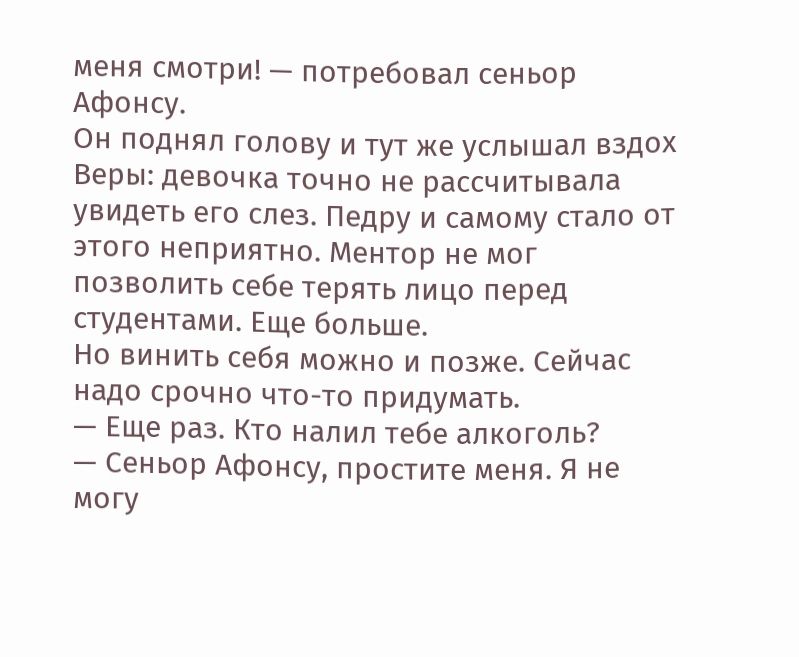меня смотри! — потребовал сеньор Афонсу.
Он поднял голову и тут же услышал вздох Веры: девочка точно не рассчитывала увидеть его слез. Педру и самому стало от этого неприятно. Ментор не мог позволить себе терять лицо перед студентами. Еще больше.
Но винить себя можно и позже. Сейчас надо срочно что-то придумать.
— Еще раз. Кто налил тебе алкоголь?
— Сеньор Афонсу, простите меня. Я не могу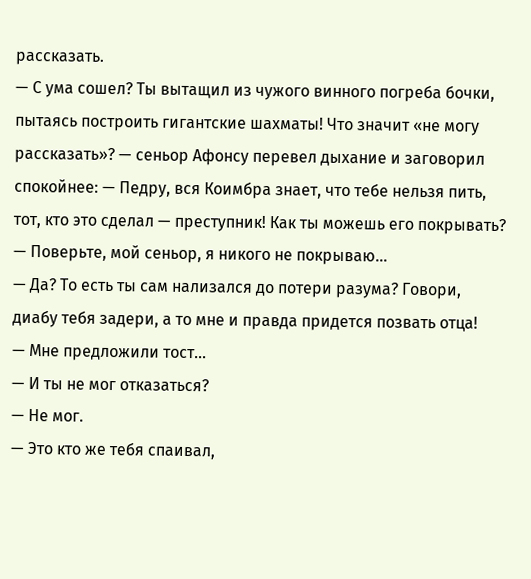рассказать.
— С ума сошел? Ты вытащил из чужого винного погреба бочки, пытаясь построить гигантские шахматы! Что значит «не могу рассказать»? — сеньор Афонсу перевел дыхание и заговорил спокойнее: — Педру, вся Коимбра знает, что тебе нельзя пить, тот, кто это сделал — преступник! Как ты можешь его покрывать?
— Поверьте, мой сеньор, я никого не покрываю…
— Да? То есть ты сам нализался до потери разума? Говори, диабу тебя задери, а то мне и правда придется позвать отца!
— Мне предложили тост…
— И ты не мог отказаться?
— Не мог.
— Это кто же тебя спаивал,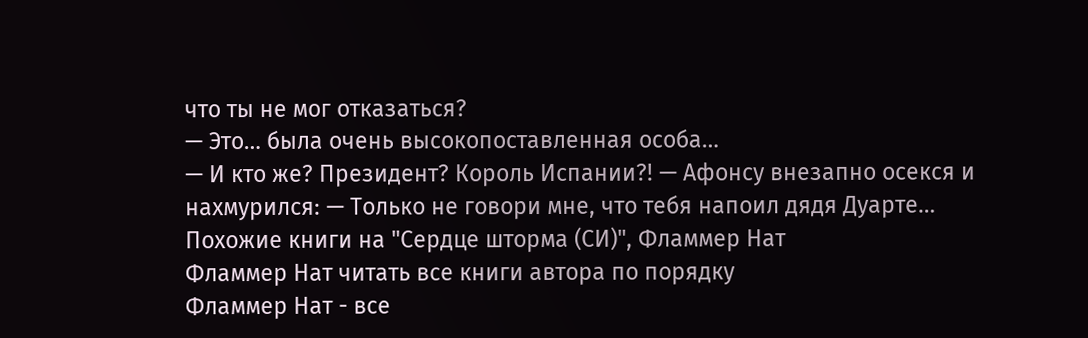что ты не мог отказаться?
— Это… была очень высокопоставленная особа…
— И кто же? Президент? Король Испании?! — Афонсу внезапно осекся и нахмурился: — Только не говори мне, что тебя напоил дядя Дуарте…
Похожие книги на "Сердце шторма (СИ)", Фламмер Нат
Фламмер Нат читать все книги автора по порядку
Фламмер Нат - все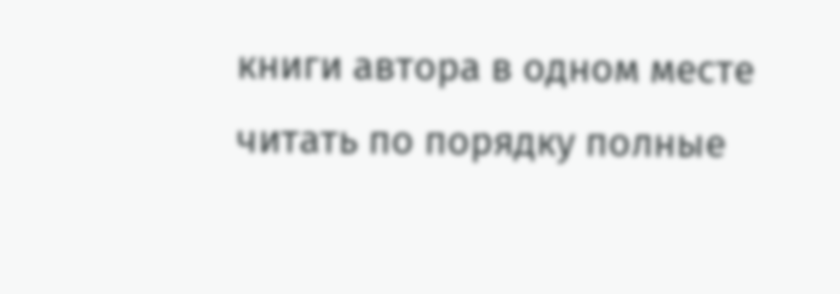книги автора в одном месте читать по порядку полные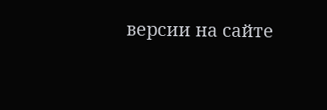версии на сайте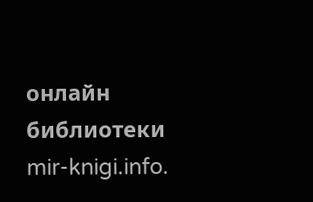онлайн библиотеки mir-knigi.info.